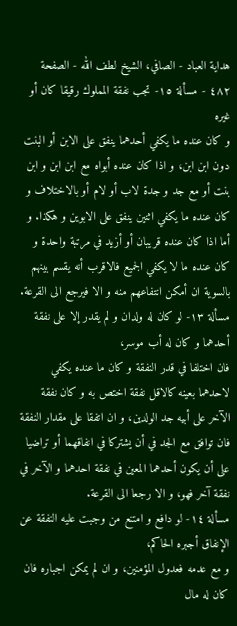هداية العباد - الصافي، الشيخ لطف الله - الصفحة ٤٨٢ - مسألة ١٥- تجب نفقة المملوك رقيقا كان أو غيره
و كان عنده ما يكفي أحدهما ينفق على الابن أو البنت دون ابن ابن، و اذا كان عنده أبواه مع ابن ابن و ابن بنت أو مع جد و جدة لاب أو لام أو بالاختلاف و كان عنده ما يكفي اثنين ينفق على الابوين و هكذا. و أما اذا كان عنده قريبان أو أزيد في مرتبة واحدة و كان عنده ما لا يكفي الجميع فالاقرب أنه يقسم بينهم بالسوية ان أمكن انتفاعهم منه و الا فيرجع الى القرعة.
مسألة ١٣- لو كان له ولدان و لم يقدر إلا على نفقة أحدهما و كان له أب موسر،
فان اختلفا في قدر النفقة و كان ما عنده يكفي لاحدهما بعينه كالاقل نفقة اختص به و كان نفقة الآخر على أبيه جد الولدين، و ان اتفقا على مقدار النفقة فان توافق مع الجد في أن يشتركا في انفاقهما أو تراضيا على أن يكون أحدهما المعين في نفقة احدهما و الآخر في نفقة آخر فهو، و الا رجعا الى القرعة.
مسألة ١٤- لو دافع و امتنع من وجبت عليه النفقة عن الإنفاق أجبره الحاكم،
و مع عدمه فعدول المؤمنين، و ان لم يمكن اجباره فان كان له مال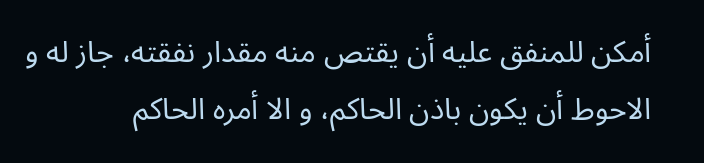أمكن للمنفق عليه أن يقتص منه مقدار نفقته، جاز له و الاحوط أن يكون باذن الحاكم، و الا أمره الحاكم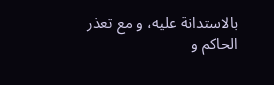بالاستدانة عليه، و مع تعذر الحاكم و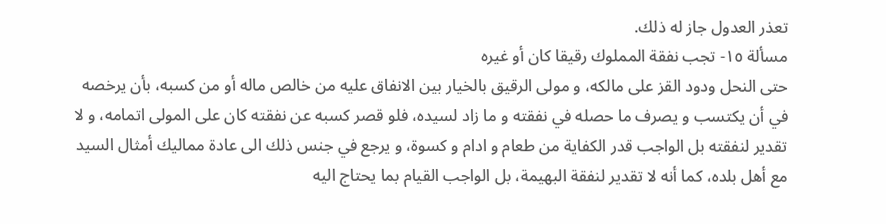تعذر العدول جاز له ذلك.
مسألة ١٥- تجب نفقة المملوك رقيقا كان أو غيره
حتى النحل ودود القز على مالكه، و مولى الرقيق بالخيار بين الانفاق عليه من خالص ماله أو من كسبه، بأن يرخصه في أن يكتسب و يصرف ما حصله في نفقته و ما زاد لسيده، فلو قصر كسبه عن نفقته كان على المولى اتمامه، و لا تقدير لنفقته بل الواجب قدر الكفاية من طعام و ادام و كسوة، و يرجع في جنس ذلك الى عادة مماليك أمثال السيد مع أهل بلده، كما أنه لا تقدير لنفقة البهيمة، بل الواجب القيام بما يحتاج اليه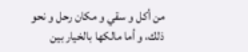من أكل و سقي و مكان رحل و نحو ذلك، و أما مالكها بالخيار بين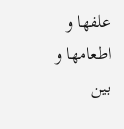علفها و اطعامها و بين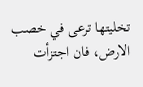تخليتها ترعى في خصب الارض، فان اجتزأت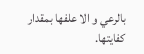بالرعي و الا علفها بمقدار كفايتها.